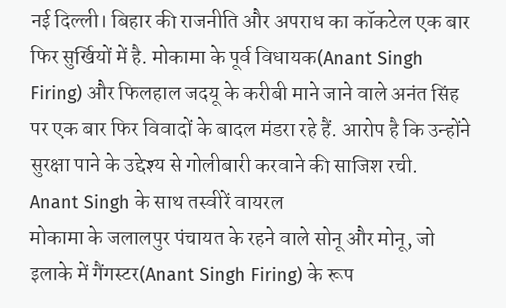नई दिल्ली। बिहार की राजनीति और अपराध का कॉकटेल एक बार फिर सुर्खियों में है. मोकामा के पूर्व विधायक(Anant Singh Firing) और फिलहाल जदयू के करीबी माने जाने वाले अनंत सिंह पर एक बार फिर विवादों के बादल मंडरा रहे हैं. आरोप है कि उन्होंने सुरक्षा पाने के उद्देश्य से गोलीबारी करवाने की साजिश रची.
Anant Singh के साथ तस्वीरें वायरल
मोकामा के जलालपुर पंचायत के रहने वाले सोनू और मोनू, जो इलाके में गैंगस्टर(Anant Singh Firing) के रूप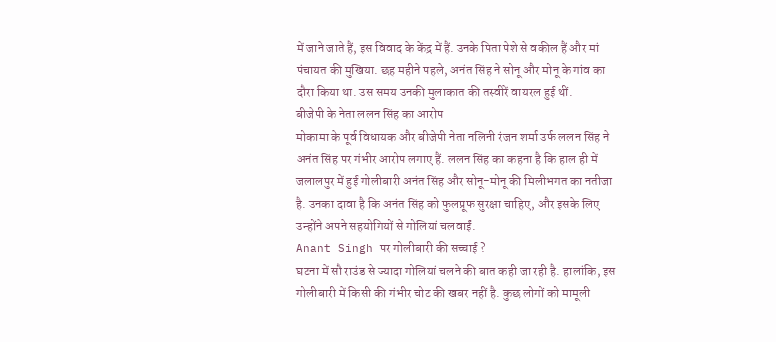में जाने जाते हैं, इस विवाद के केंद्र में हैं. उनके पिता पेशे से वकील हैं और मां पंचायत की मुखिया. छह महीने पहले, अनंत सिंह ने सोनू और मोनू के गांव का दौरा किया था. उस समय उनकी मुलाकात की तस्वीरें वायरल हुई थीं.
बीजेपी के नेता ललन सिंह का आरोप
मोकामा के पूर्व विधायक और बीजेपी नेता नलिनी रंजन शर्मा उर्फ ललन सिंह ने अनंत सिंह पर गंभीर आरोप लगाए हैं. ललन सिंह का कहना है कि हाल ही में जलालपुर में हुई गोलीबारी अनंत सिंह और सोनू-मोनू की मिलीभगत का नतीजा है. उनका दावा है कि अनंत सिंह को फुलप्रूफ सुरक्षा चाहिए, और इसके लिए उन्होंने अपने सहयोगियों से गोलियां चलवाईं.
Anant Singh पर गोलीबारी की सच्चाई ?
घटना में सौ राउंड से ज्यादा गोलियां चलने की बात कही जा रही है. हालांकि, इस गोलीबारी में किसी की गंभीर चोट की खबर नहीं है. कुछ लोगों को मामूली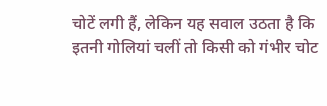चोटें लगी हैं, लेकिन यह सवाल उठता है कि इतनी गोलियां चलीं तो किसी को गंभीर चोट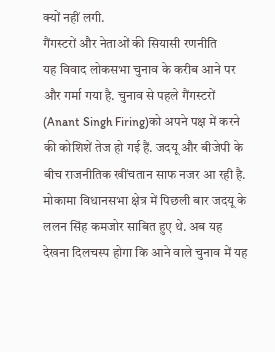क्यों नहीं लगी.
गैंगस्टरों और नेताओं की सियासी रणनीति
यह विवाद लोकसभा चुनाव के करीब आने पर और गर्मा गया है. चुनाव से पहले गैंगस्टरों (Anant Singh Firing)को अपने पक्ष में करने की कोशिशें तेज हो गई हैं. जदयू और बीजेपी के बीच राजनीतिक खींचतान साफ नजर आ रही है. मोकामा विधानसभा क्षेत्र में पिछली बार जदयू के ललन सिंह कमजोर साबित हुए थे. अब यह देखना दिलचस्प होगा कि आने वाले चुनाव में यह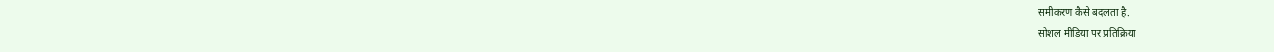समीकरण कैसे बदलता है.
सोशल मीडिया पर प्रतिक्रिया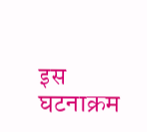इस घटनाक्रम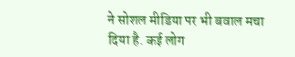ने सोशल मीडिया पर भी बवाल मचा दिया है. कई लोग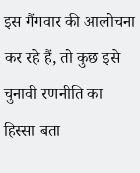इस गैंगवार की आलोचना कर रहे हैं, तो कुछ इसे चुनावी रणनीति का हिस्सा बता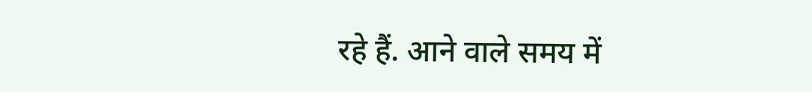रहे हैं. आने वाले समय में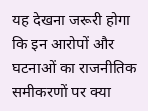यह देखना जरूरी होगा कि इन आरोपों और घटनाओं का राजनीतिक समीकरणों पर क्या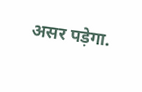असर पड़ेगा.